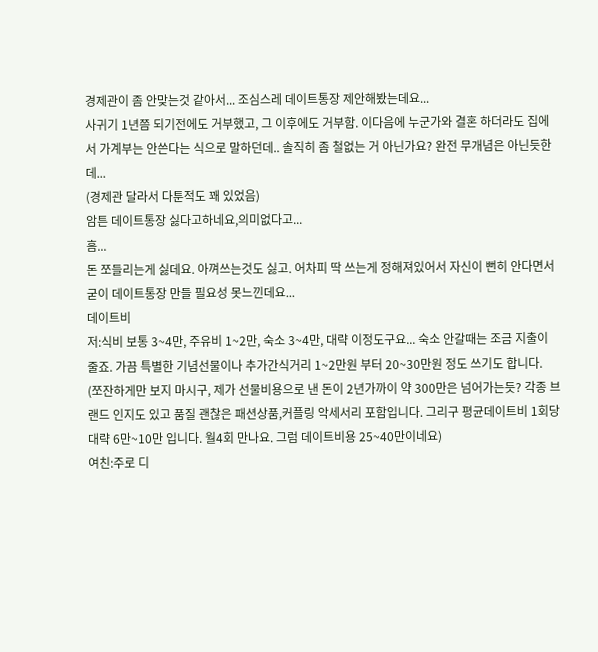경제관이 좀 안맞는것 같아서... 조심스레 데이트통장 제안해봤는데요...
사귀기 1년쯤 되기전에도 거부했고, 그 이후에도 거부함. 이다음에 누군가와 결혼 하더라도 집에서 가계부는 안쓴다는 식으로 말하던데.. 솔직히 좀 철없는 거 아닌가요? 완전 무개념은 아닌듯한데...
(경제관 달라서 다툰적도 꽤 있었음)
암튼 데이트통장 싫다고하네요,의미없다고...
흠...
돈 쪼들리는게 싫데요. 아껴쓰는것도 싫고. 어차피 딱 쓰는게 정해져있어서 자신이 뻔히 안다면서 굳이 데이트통장 만들 필요성 못느낀데요...
데이트비
저:식비 보통 3~4만, 주유비 1~2만, 숙소 3~4만, 대략 이정도구요... 숙소 안갈때는 조금 지출이 줄죠. 가끔 특별한 기념선물이나 추가간식거리 1~2만원 부터 20~30만원 정도 쓰기도 합니다.
(쪼잔하게만 보지 마시구, 제가 선물비용으로 낸 돈이 2년가까이 약 300만은 넘어가는듯? 각종 브랜드 인지도 있고 품질 괜찮은 패션상품,커플링 악세서리 포함입니다. 그리구 평균데이트비 1회당 대략 6만~10만 입니다. 월4회 만나요. 그럼 데이트비용 25~40만이네요)
여친:주로 디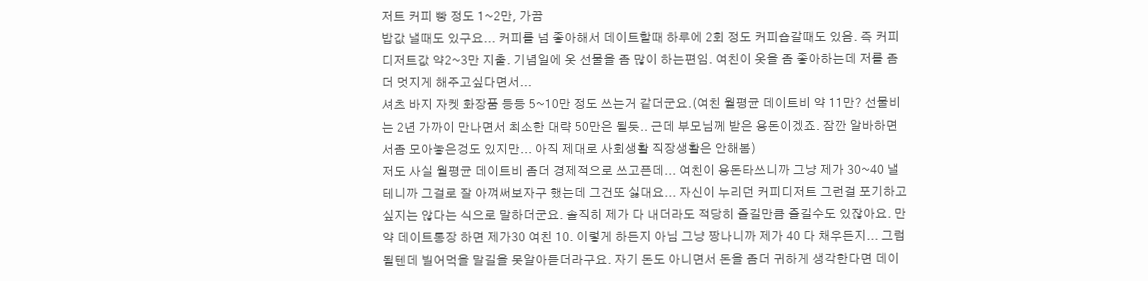저트 커피 빵 정도 1~2만, 가끔
밥값 낼때도 있구요... 커피를 넘 좋아해서 데이트할때 하루에 2회 정도 커피숍갈때도 있음. 즉 커피 디저트값 약2~3만 지출. 기념일에 옷 선물을 좀 많이 하는편임. 여친이 옷을 좀 좋아하는데 저를 좀더 멋지게 해주고싶다면서...
셔츠 바지 자켓 화장품 등등 5~10만 정도 쓰는거 같더군요.(여친 월평균 데이트비 약 11만? 선물비는 2년 가까이 만나면서 최소한 대략 50만은 될듯.. 근데 부모님께 받은 용돈이겠죠. 잠깐 알바하면서좀 모아놓은겅도 있지만... 아직 제대로 사회생활 직장생활은 안해봄)
저도 사실 월평균 데이트비 좀더 경제적으로 쓰고픈데... 여친이 용돈타쓰니까 그냥 제가 30~40 낼테니까 그걸로 잘 아껴써보자구 했는데 그건또 싫대요... 자신이 누리던 커피디저트 그런걸 포기하고 싶지는 않다는 식으로 말하더군요. 솔직히 제가 다 내더라도 적당히 즐길만큼 즐길수도 있잖아요. 만약 데이트통장 하면 제가30 여친 10. 이렇게 하든지 아님 그냥 짱나니까 제가 40 다 채우든지... 그럼 될텐데 빌어먹을 말길을 못알아듣더라구요. 자기 돈도 아니면서 돈을 좀더 귀하게 생각한다면 데이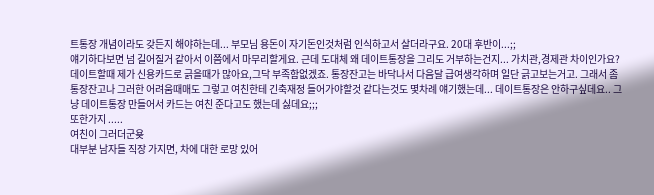트통장 개념이라도 갖든지 해야하는데... 부모님 용돈이 자기돈인것처럼 인식하고서 살더라구요. 20대 후반이...;;
얘기하다보면 넘 길어질거 같아서 이쯤에서 마무리할게요. 근데 도대체 왜 데이트통장을 그리도 거부하는건지... 가치관,경제관 차이인가요?
데이트할때 제가 신용카드로 긁을때가 많아요,그닥 부족함없겠죠. 통장잔고는 바닥나서 다음달 급여생각하며 일단 긁고보는거고. 그래서 좀 통장잔고나 그러한 어려움때매도 그렇고 여친한테 긴축재정 들어가야할것 같다는것도 몇차례 얘기했는데... 데이트통장은 안하구싶데요.. 그냥 데이트통장 만들어서 카드는 여친 준다고도 했는데 싫데요;;;
또한가지 .....
여친이 그러더군욪
대부분 남자들 직장 가지면, 차에 대한 로망 있어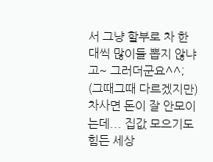서 그냥 할부로 차 한대씩 많이들 뽑지 않냐고~ 그러더군요^^; (그때그때 다르겠지만)
차사면 돈이 잘 안모이는데... 집값 모으기도 힘든 세상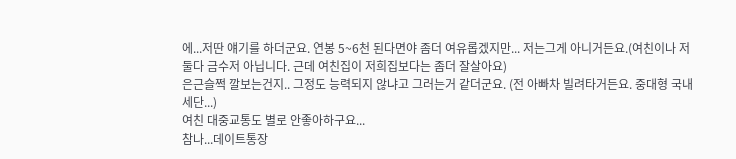에...저딴 얘기를 하더군요. 연봉 5~6천 된다면야 좀더 여유롭겠지만... 저는그게 아니거든요.(여친이나 저 둘다 금수저 아닙니다. 근데 여친집이 저희집보다는 좀더 잘살아요)
은근슬쩍 깔보는건지.. 그정도 능력되지 않냐고 그러는거 같더군요. (전 아빠차 빌려타거든요. 중대형 국내 세단...)
여친 대중교통도 별로 안좋아하구요...
참나...데이트통장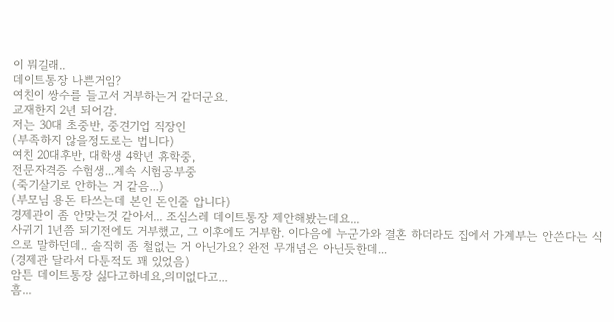이 뭐길래..
데이트통장 나쁜거임?
여친이 쌍수를 들고서 거부하는거 같더군요.
교재한지 2년 되어감.
저는 30대 초중반, 중견기업 직장인
(부족하지 않을정도로는 법니다)
여친 20대후반, 대학생 4학년 휴학중,
전문자격증 수험생...계속 시험공부중
(죽기살기로 안하는 거 같음...)
(부모님 용돈 타쓰는데 본인 돈인줄 압니다)
경제관이 좀 안맞는것 같아서... 조심스레 데이트통장 제안해봤는데요...
사귀기 1년쯤 되기전에도 거부했고, 그 이후에도 거부함. 이다음에 누군가와 결혼 하더라도 집에서 가계부는 안쓴다는 식으로 말하던데.. 솔직히 좀 철없는 거 아닌가요? 완전 무개념은 아닌듯한데...
(경제관 달라서 다툰적도 꽤 있었음)
암튼 데이트통장 싫다고하네요,의미없다고...
흠...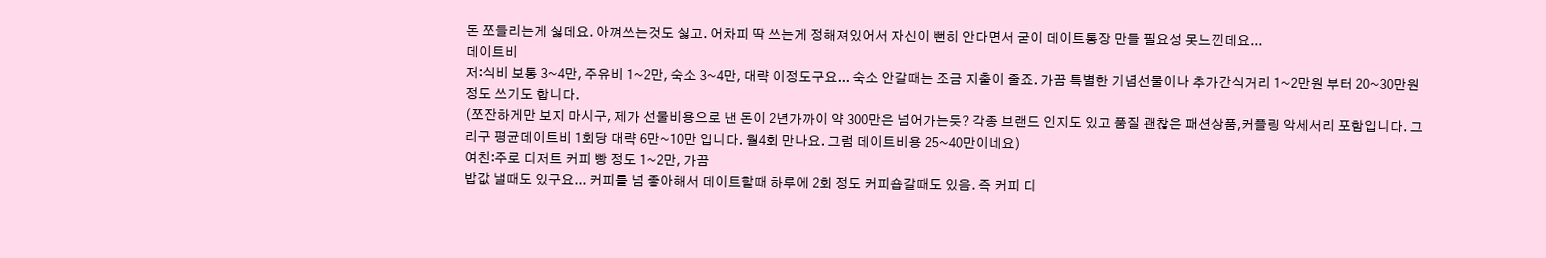돈 쪼들리는게 싫데요. 아껴쓰는것도 싫고. 어차피 딱 쓰는게 정해져있어서 자신이 뻔히 안다면서 굳이 데이트통장 만들 필요성 못느낀데요...
데이트비
저:식비 보통 3~4만, 주유비 1~2만, 숙소 3~4만, 대략 이정도구요... 숙소 안갈때는 조금 지출이 줄죠. 가끔 특별한 기념선물이나 추가간식거리 1~2만원 부터 20~30만원 정도 쓰기도 합니다.
(쪼잔하게만 보지 마시구, 제가 선물비용으로 낸 돈이 2년가까이 약 300만은 넘어가는듯? 각종 브랜드 인지도 있고 품질 괜찮은 패션상품,커플링 악세서리 포함입니다. 그리구 평균데이트비 1회당 대략 6만~10만 입니다. 월4회 만나요. 그럼 데이트비용 25~40만이네요)
여친:주로 디저트 커피 빵 정도 1~2만, 가끔
밥값 낼때도 있구요... 커피를 넘 좋아해서 데이트할때 하루에 2회 정도 커피숍갈때도 있음. 즉 커피 디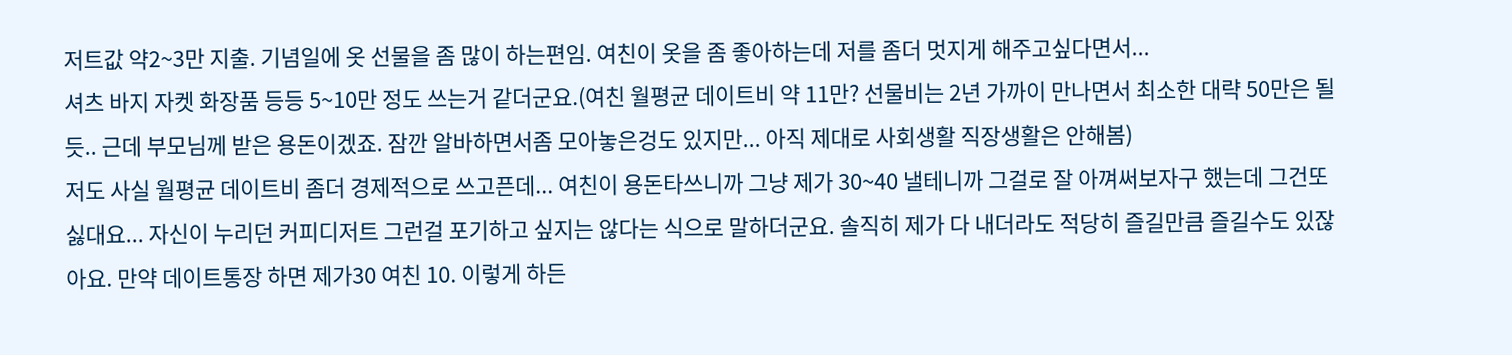저트값 약2~3만 지출. 기념일에 옷 선물을 좀 많이 하는편임. 여친이 옷을 좀 좋아하는데 저를 좀더 멋지게 해주고싶다면서...
셔츠 바지 자켓 화장품 등등 5~10만 정도 쓰는거 같더군요.(여친 월평균 데이트비 약 11만? 선물비는 2년 가까이 만나면서 최소한 대략 50만은 될듯.. 근데 부모님께 받은 용돈이겠죠. 잠깐 알바하면서좀 모아놓은겅도 있지만... 아직 제대로 사회생활 직장생활은 안해봄)
저도 사실 월평균 데이트비 좀더 경제적으로 쓰고픈데... 여친이 용돈타쓰니까 그냥 제가 30~40 낼테니까 그걸로 잘 아껴써보자구 했는데 그건또 싫대요... 자신이 누리던 커피디저트 그런걸 포기하고 싶지는 않다는 식으로 말하더군요. 솔직히 제가 다 내더라도 적당히 즐길만큼 즐길수도 있잖아요. 만약 데이트통장 하면 제가30 여친 10. 이렇게 하든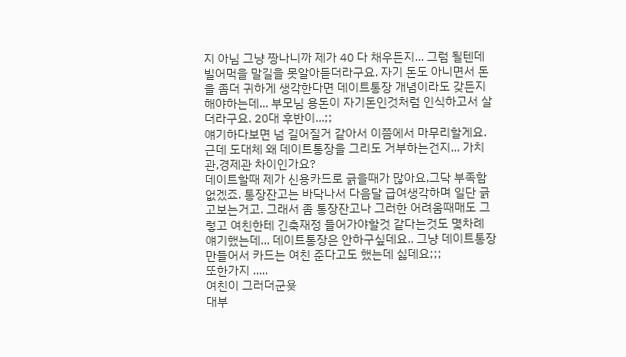지 아님 그냥 짱나니까 제가 40 다 채우든지... 그럼 될텐데 빌어먹을 말길을 못알아듣더라구요. 자기 돈도 아니면서 돈을 좀더 귀하게 생각한다면 데이트통장 개념이라도 갖든지 해야하는데... 부모님 용돈이 자기돈인것처럼 인식하고서 살더라구요. 20대 후반이...;;
얘기하다보면 넘 길어질거 같아서 이쯤에서 마무리할게요. 근데 도대체 왜 데이트통장을 그리도 거부하는건지... 가치관,경제관 차이인가요?
데이트할때 제가 신용카드로 긁을때가 많아요,그닥 부족함없겠죠. 통장잔고는 바닥나서 다음달 급여생각하며 일단 긁고보는거고. 그래서 좀 통장잔고나 그러한 어려움때매도 그렇고 여친한테 긴축재정 들어가야할것 같다는것도 몇차례 얘기했는데... 데이트통장은 안하구싶데요.. 그냥 데이트통장 만들어서 카드는 여친 준다고도 했는데 싫데요;;;
또한가지 .....
여친이 그러더군욪
대부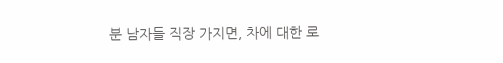분 남자들 직장 가지면, 차에 대한 로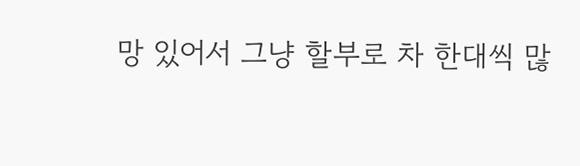망 있어서 그냥 할부로 차 한대씩 많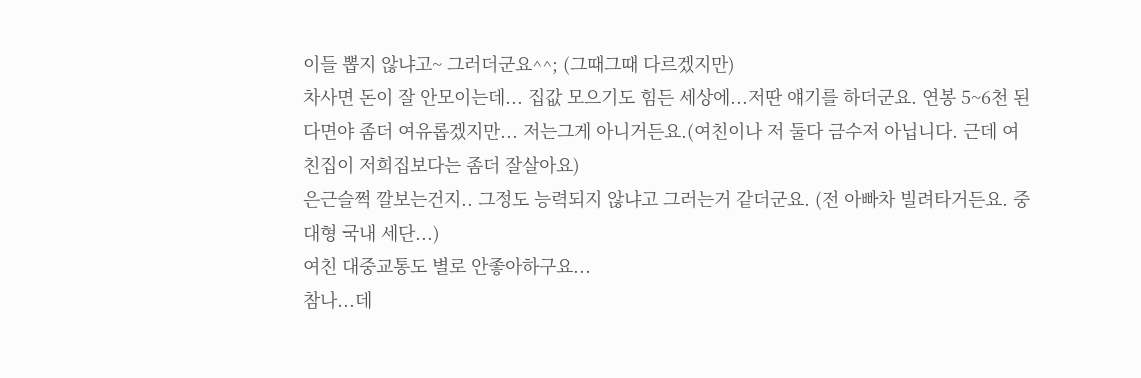이들 뽑지 않냐고~ 그러더군요^^; (그때그때 다르겠지만)
차사면 돈이 잘 안모이는데... 집값 모으기도 힘든 세상에...저딴 얘기를 하더군요. 연봉 5~6천 된다면야 좀더 여유롭겠지만... 저는그게 아니거든요.(여친이나 저 둘다 금수저 아닙니다. 근데 여친집이 저희집보다는 좀더 잘살아요)
은근슬쩍 깔보는건지.. 그정도 능력되지 않냐고 그러는거 같더군요. (전 아빠차 빌려타거든요. 중대형 국내 세단...)
여친 대중교통도 별로 안좋아하구요...
참나...데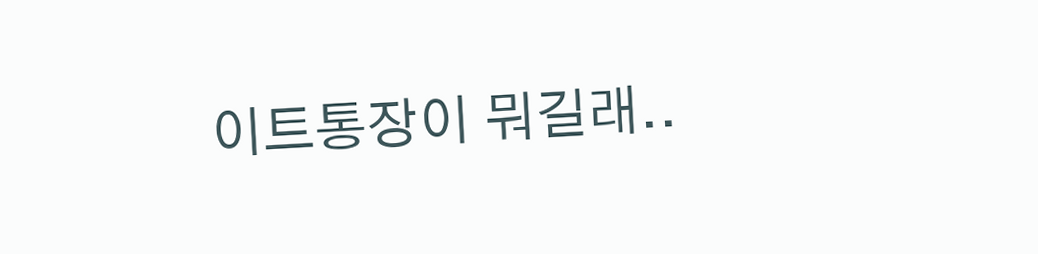이트통장이 뭐길래..